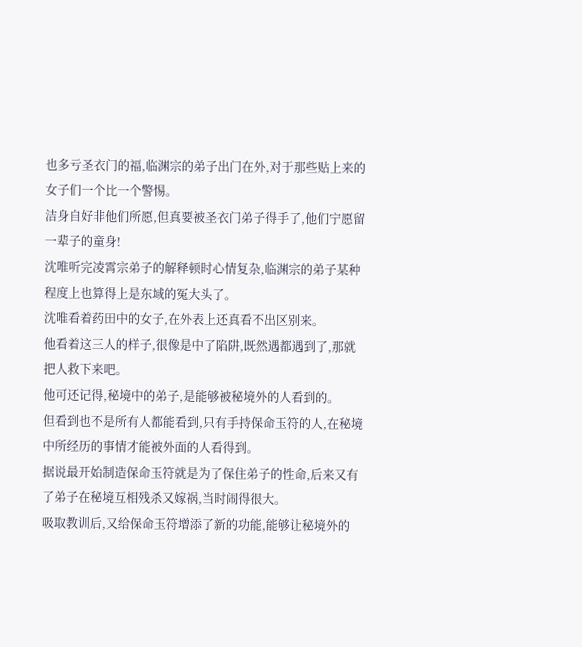也多亏圣衣门的福,临渊宗的弟子出门在外,对于那些贴上来的女子们一个比一个警惕。
洁身自好非他们所愿,但真要被圣衣门弟子得手了,他们宁愿留一辈子的童身!
沈唯听完凌霄宗弟子的解释顿时心情复杂,临渊宗的弟子某种程度上也算得上是东域的冤大头了。
沈唯看着药田中的女子,在外表上还真看不出区别来。
他看着这三人的样子,很像是中了陷阱,既然遇都遇到了,那就把人救下来吧。
他可还记得,秘境中的弟子,是能够被秘境外的人看到的。
但看到也不是所有人都能看到,只有手持保命玉符的人,在秘境中所经历的事情才能被外面的人看得到。
据说最开始制造保命玉符就是为了保住弟子的性命,后来又有了弟子在秘境互相残杀又嫁祸,当时闹得很大。
吸取教训后,又给保命玉符增添了新的功能,能够让秘境外的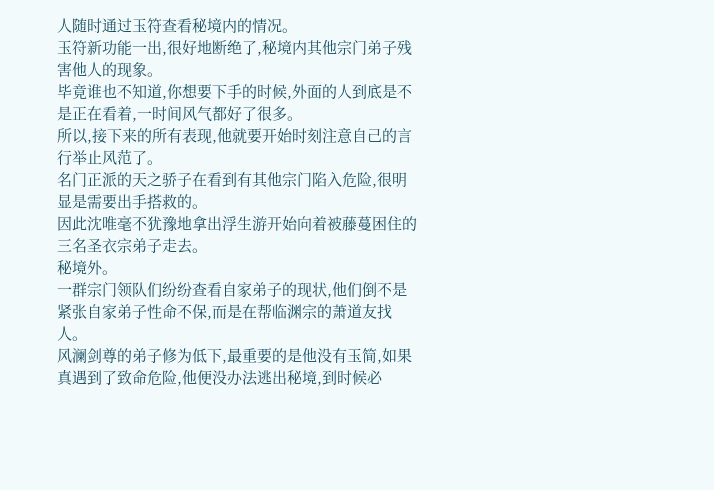人随时通过玉符查看秘境内的情况。
玉符新功能一出,很好地断绝了,秘境内其他宗门弟子残害他人的现象。
毕竟谁也不知道,你想要下手的时候,外面的人到底是不是正在看着,一时间风气都好了很多。
所以,接下来的所有表现,他就要开始时刻注意自己的言行举止风范了。
名门正派的天之骄子在看到有其他宗门陷入危险,很明显是需要出手搭救的。
因此沈唯毫不犹豫地拿出浮生游开始向着被藤蔓困住的三名圣衣宗弟子走去。
秘境外。
一群宗门领队们纷纷查看自家弟子的现状,他们倒不是紧张自家弟子性命不保,而是在帮临渊宗的萧道友找人。
风澜剑尊的弟子修为低下,最重要的是他没有玉简,如果真遇到了致命危险,他便没办法逃出秘境,到时候必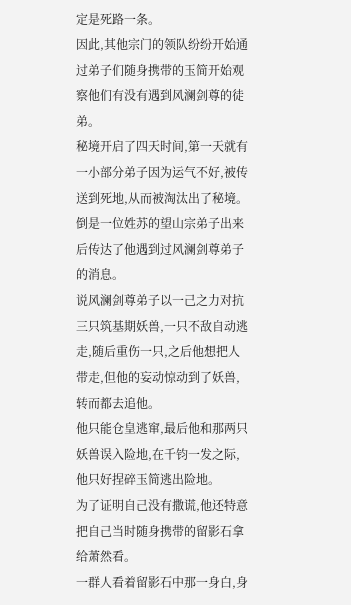定是死路一条。
因此,其他宗门的领队纷纷开始通过弟子们随身携带的玉简开始观察他们有没有遇到风澜剑尊的徒弟。
秘境开启了四天时间,第一天就有一小部分弟子因为运气不好,被传送到死地,从而被淘汰出了秘境。
倒是一位姓苏的望山宗弟子出来后传达了他遇到过风澜剑尊弟子的消息。
说风澜剑尊弟子以一己之力对抗三只筑基期妖兽,一只不敌自动逃走,随后重伤一只,之后他想把人带走,但他的妄动惊动到了妖兽,转而都去追他。
他只能仓皇逃窜,最后他和那两只妖兽误入险地,在千钧一发之际,他只好捏碎玉简逃出险地。
为了证明自己没有撒谎,他还特意把自己当时随身携带的留影石拿给萧然看。
一群人看着留影石中那一身白,身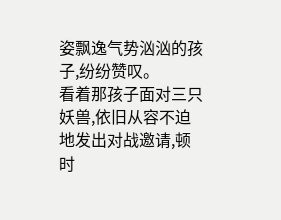姿飘逸气势汹汹的孩子,纷纷赞叹。
看着那孩子面对三只妖兽,依旧从容不迫地发出对战邀请,顿时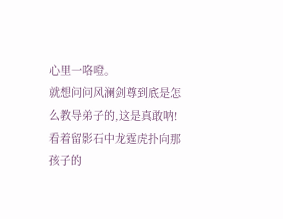心里一咯噔。
就想问问风澜剑尊到底是怎么教导弟子的,这是真敢呐!
看着留影石中龙霆虎扑向那孩子的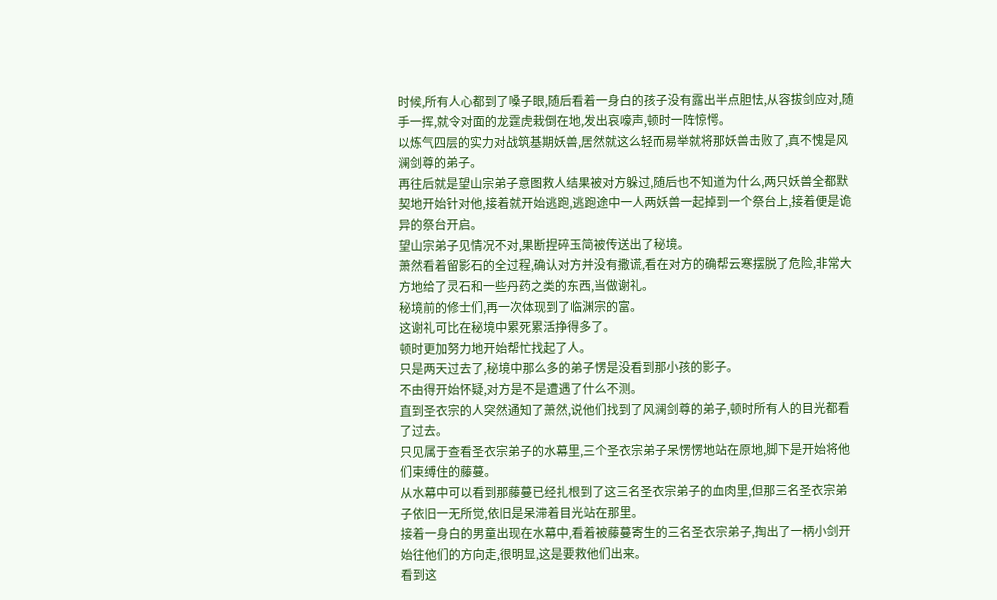时候,所有人心都到了嗓子眼,随后看着一身白的孩子没有露出半点胆怯,从容拔剑应对,随手一挥,就令对面的龙霆虎栽倒在地,发出哀嚎声,顿时一阵惊愕。
以炼气四层的实力对战筑基期妖兽,居然就这么轻而易举就将那妖兽击败了,真不愧是风澜剑尊的弟子。
再往后就是望山宗弟子意图救人结果被对方躲过,随后也不知道为什么,两只妖兽全都默契地开始针对他,接着就开始逃跑,逃跑途中一人两妖兽一起掉到一个祭台上,接着便是诡异的祭台开启。
望山宗弟子见情况不对,果断捏碎玉简被传送出了秘境。
萧然看着留影石的全过程,确认对方并没有撒谎,看在对方的确帮云寒摆脱了危险,非常大方地给了灵石和一些丹药之类的东西,当做谢礼。
秘境前的修士们,再一次体现到了临渊宗的富。
这谢礼可比在秘境中累死累活挣得多了。
顿时更加努力地开始帮忙找起了人。
只是两天过去了,秘境中那么多的弟子愣是没看到那小孩的影子。
不由得开始怀疑,对方是不是遭遇了什么不测。
直到圣衣宗的人突然通知了萧然,说他们找到了风澜剑尊的弟子,顿时所有人的目光都看了过去。
只见属于查看圣衣宗弟子的水幕里,三个圣衣宗弟子呆愣愣地站在原地,脚下是开始将他们束缚住的藤蔓。
从水幕中可以看到那藤蔓已经扎根到了这三名圣衣宗弟子的血肉里,但那三名圣衣宗弟子依旧一无所觉,依旧是呆滞着目光站在那里。
接着一身白的男童出现在水幕中,看着被藤蔓寄生的三名圣衣宗弟子,掏出了一柄小剑开始往他们的方向走,很明显,这是要救他们出来。
看到这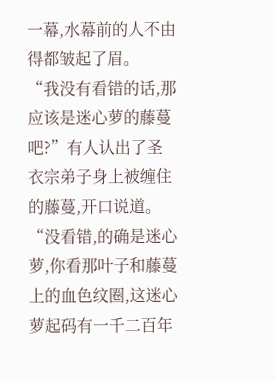一幕,水幕前的人不由得都皱起了眉。
“我没有看错的话,那应该是迷心萝的藤蔓吧?”有人认出了圣衣宗弟子身上被缠住的藤蔓,开口说道。
“没看错,的确是迷心萝,你看那叶子和藤蔓上的血色纹圈,这迷心萝起码有一千二百年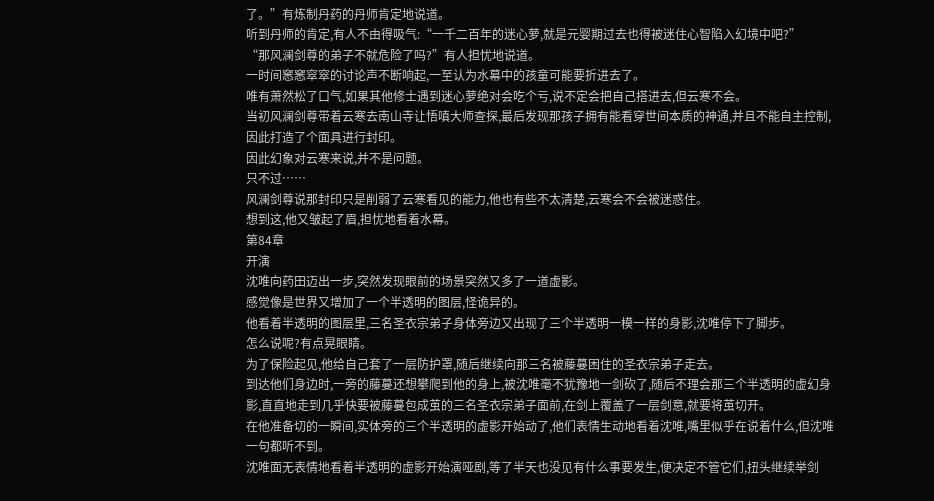了。”有炼制丹药的丹师肯定地说道。
听到丹师的肯定,有人不由得吸气:“一千二百年的迷心萝,就是元婴期过去也得被迷住心智陷入幻境中吧?”
“那风澜剑尊的弟子不就危险了吗?”有人担忧地说道。
一时间窸窸窣窣的讨论声不断响起,一至认为水幕中的孩童可能要折进去了。
唯有萧然松了口气,如果其他修士遇到迷心萝绝对会吃个亏,说不定会把自己搭进去,但云寒不会。
当初风澜剑尊带着云寒去南山寺让悟嗔大师查探,最后发现那孩子拥有能看穿世间本质的神通,并且不能自主控制,因此打造了个面具进行封印。
因此幻象对云寒来说,并不是问题。
只不过……
风澜剑尊说那封印只是削弱了云寒看见的能力,他也有些不太清楚,云寒会不会被迷惑住。
想到这,他又皱起了眉,担忧地看着水幕。
第84章
开演
沈唯向药田迈出一步,突然发现眼前的场景突然又多了一道虚影。
感觉像是世界又增加了一个半透明的图层,怪诡异的。
他看着半透明的图层里,三名圣衣宗弟子身体旁边又出现了三个半透明一模一样的身影,沈唯停下了脚步。
怎么说呢?有点晃眼睛。
为了保险起见,他给自己套了一层防护罩,随后继续向那三名被藤蔓困住的圣衣宗弟子走去。
到达他们身边时,一旁的藤蔓还想攀爬到他的身上,被沈唯毫不犹豫地一剑砍了,随后不理会那三个半透明的虚幻身影,直直地走到几乎快要被藤蔓包成茧的三名圣衣宗弟子面前,在剑上覆盖了一层剑意,就要将茧切开。
在他准备切的一瞬间,实体旁的三个半透明的虚影开始动了,他们表情生动地看着沈唯,嘴里似乎在说着什么,但沈唯一句都听不到。
沈唯面无表情地看着半透明的虚影开始演哑剧,等了半天也没见有什么事要发生,便决定不管它们,扭头继续举剑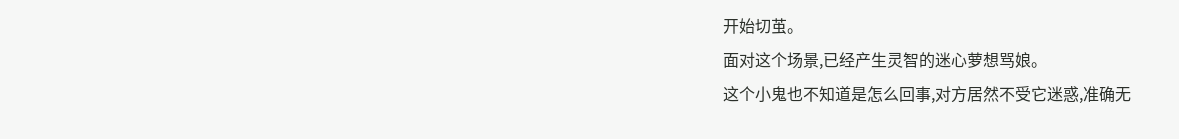开始切茧。
面对这个场景,已经产生灵智的迷心萝想骂娘。
这个小鬼也不知道是怎么回事,对方居然不受它迷惑,准确无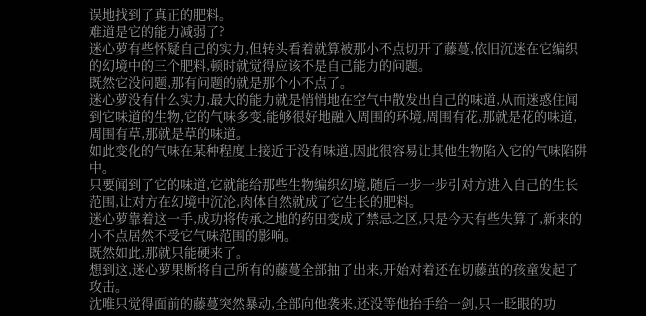误地找到了真正的肥料。
难道是它的能力减弱了?
迷心萝有些怀疑自己的实力,但转头看着就算被那小不点切开了藤蔓,依旧沉迷在它编织的幻境中的三个肥料,顿时就觉得应该不是自己能力的问题。
既然它没问题,那有问题的就是那个小不点了。
迷心萝没有什么实力,最大的能力就是悄悄地在空气中散发出自己的味道,从而迷惑住闻到它味道的生物,它的气味多变,能够很好地融入周围的环境,周围有花,那就是花的味道,周围有草,那就是草的味道。
如此变化的气味在某种程度上接近于没有味道,因此很容易让其他生物陷入它的气味陷阱中。
只要闻到了它的味道,它就能给那些生物编织幻境,随后一步一步引对方进入自己的生长范围,让对方在幻境中沉沦,肉体自然就成了它生长的肥料。
迷心萝靠着这一手,成功将传承之地的药田变成了禁忌之区,只是今天有些失算了,新来的小不点居然不受它气味范围的影响。
既然如此,那就只能硬来了。
想到这,迷心萝果断将自己所有的藤蔓全部抽了出来,开始对着还在切藤茧的孩童发起了攻击。
沈唯只觉得面前的藤蔓突然暴动,全部向他袭来,还没等他抬手给一剑,只一眨眼的功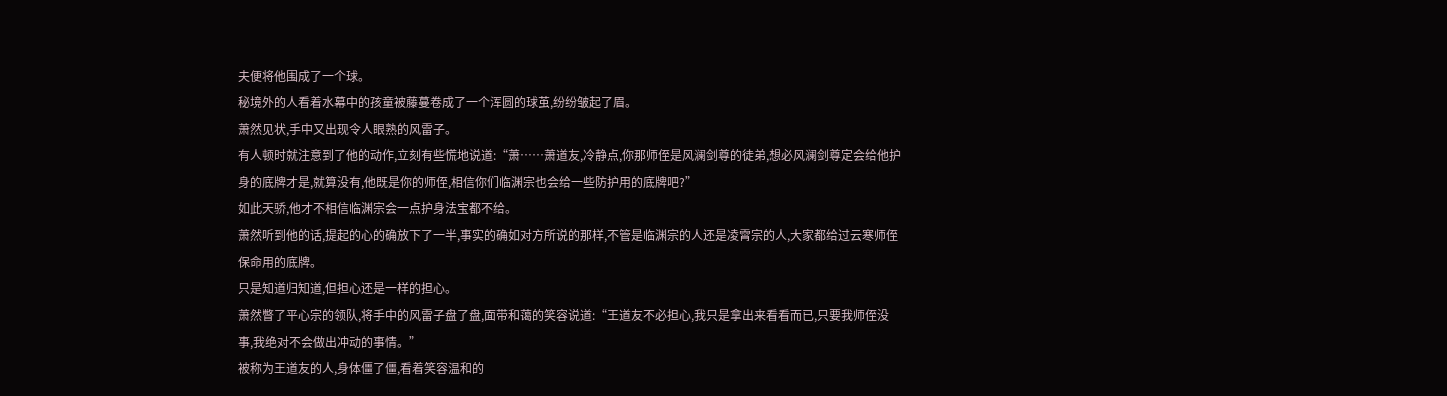夫便将他围成了一个球。
秘境外的人看着水幕中的孩童被藤蔓卷成了一个浑圆的球茧,纷纷皱起了眉。
萧然见状,手中又出现令人眼熟的风雷子。
有人顿时就注意到了他的动作,立刻有些慌地说道:“萧……萧道友,冷静点,你那师侄是风澜剑尊的徒弟,想必风澜剑尊定会给他护身的底牌才是,就算没有,他既是你的师侄,相信你们临渊宗也会给一些防护用的底牌吧?”
如此天骄,他才不相信临渊宗会一点护身法宝都不给。
萧然听到他的话,提起的心的确放下了一半,事实的确如对方所说的那样,不管是临渊宗的人还是凌霄宗的人,大家都给过云寒师侄保命用的底牌。
只是知道归知道,但担心还是一样的担心。
萧然瞥了平心宗的领队,将手中的风雷子盘了盘,面带和蔼的笑容说道:“王道友不必担心,我只是拿出来看看而已,只要我师侄没事,我绝对不会做出冲动的事情。”
被称为王道友的人,身体僵了僵,看着笑容温和的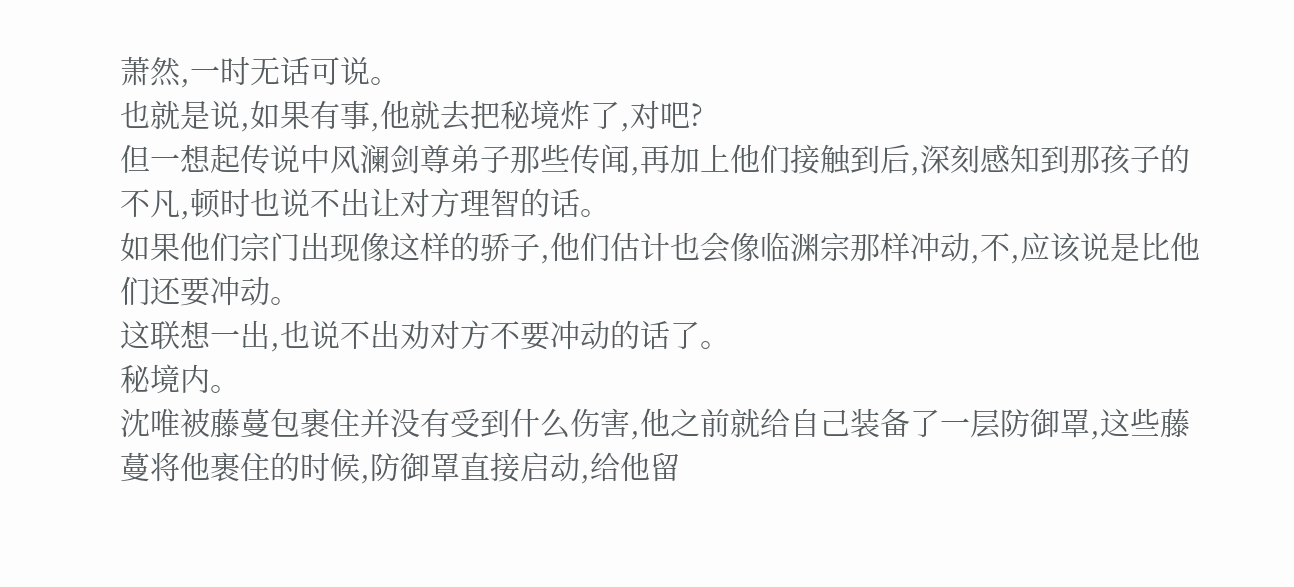萧然,一时无话可说。
也就是说,如果有事,他就去把秘境炸了,对吧?
但一想起传说中风澜剑尊弟子那些传闻,再加上他们接触到后,深刻感知到那孩子的不凡,顿时也说不出让对方理智的话。
如果他们宗门出现像这样的骄子,他们估计也会像临渊宗那样冲动,不,应该说是比他们还要冲动。
这联想一出,也说不出劝对方不要冲动的话了。
秘境内。
沈唯被藤蔓包裹住并没有受到什么伤害,他之前就给自己装备了一层防御罩,这些藤蔓将他裹住的时候,防御罩直接启动,给他留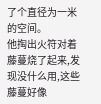了个直径为一米的空间。
他掏出火符对着藤蔓烧了起来,发现没什么用,这些藤蔓好像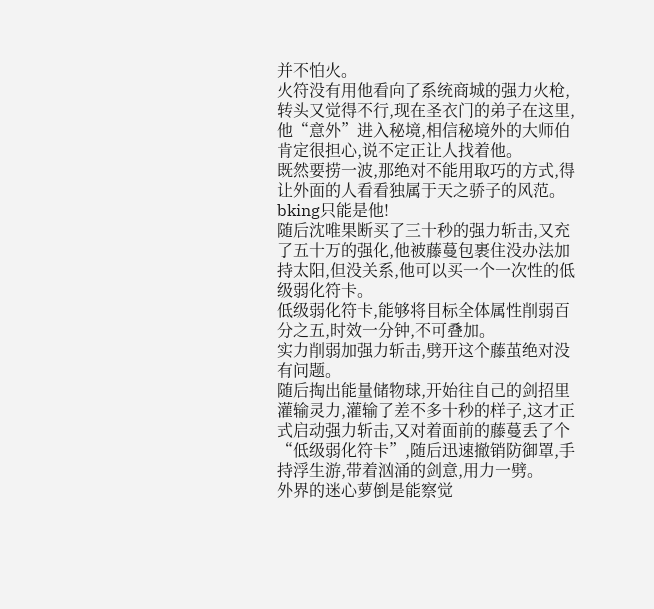并不怕火。
火符没有用他看向了系统商城的强力火枪,转头又觉得不行,现在圣衣门的弟子在这里,他“意外”进入秘境,相信秘境外的大师伯肯定很担心,说不定正让人找着他。
既然要捞一波,那绝对不能用取巧的方式,得让外面的人看看独属于天之骄子的风范。
bking只能是他!
随后沈唯果断买了三十秒的强力斩击,又充了五十万的强化,他被藤蔓包裹住没办法加持太阳,但没关系,他可以买一个一次性的低级弱化符卡。
低级弱化符卡,能够将目标全体属性削弱百分之五,时效一分钟,不可叠加。
实力削弱加强力斩击,劈开这个藤茧绝对没有问题。
随后掏出能量储物球,开始往自己的剑招里灌输灵力,灌输了差不多十秒的样子,这才正式启动强力斩击,又对着面前的藤蔓丢了个“低级弱化符卡”,随后迅速撤销防御罩,手持浮生游,带着汹涌的剑意,用力一劈。
外界的迷心萝倒是能察觉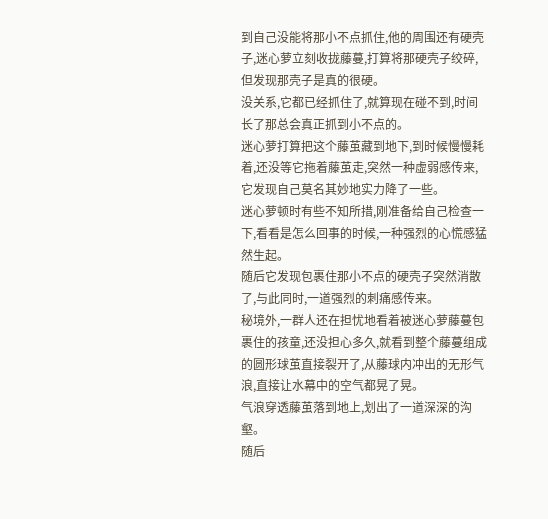到自己没能将那小不点抓住,他的周围还有硬壳子,迷心萝立刻收拢藤蔓,打算将那硬壳子绞碎,但发现那壳子是真的很硬。
没关系,它都已经抓住了,就算现在碰不到,时间长了那总会真正抓到小不点的。
迷心萝打算把这个藤茧藏到地下,到时候慢慢耗着,还没等它拖着藤茧走,突然一种虚弱感传来,它发现自己莫名其妙地实力降了一些。
迷心萝顿时有些不知所措,刚准备给自己检查一下,看看是怎么回事的时候,一种强烈的心慌感猛然生起。
随后它发现包裹住那小不点的硬壳子突然消散了,与此同时,一道强烈的刺痛感传来。
秘境外,一群人还在担忧地看着被迷心萝藤蔓包裹住的孩童,还没担心多久,就看到整个藤蔓组成的圆形球茧直接裂开了,从藤球内冲出的无形气浪,直接让水幕中的空气都晃了晃。
气浪穿透藤茧落到地上,划出了一道深深的沟壑。
随后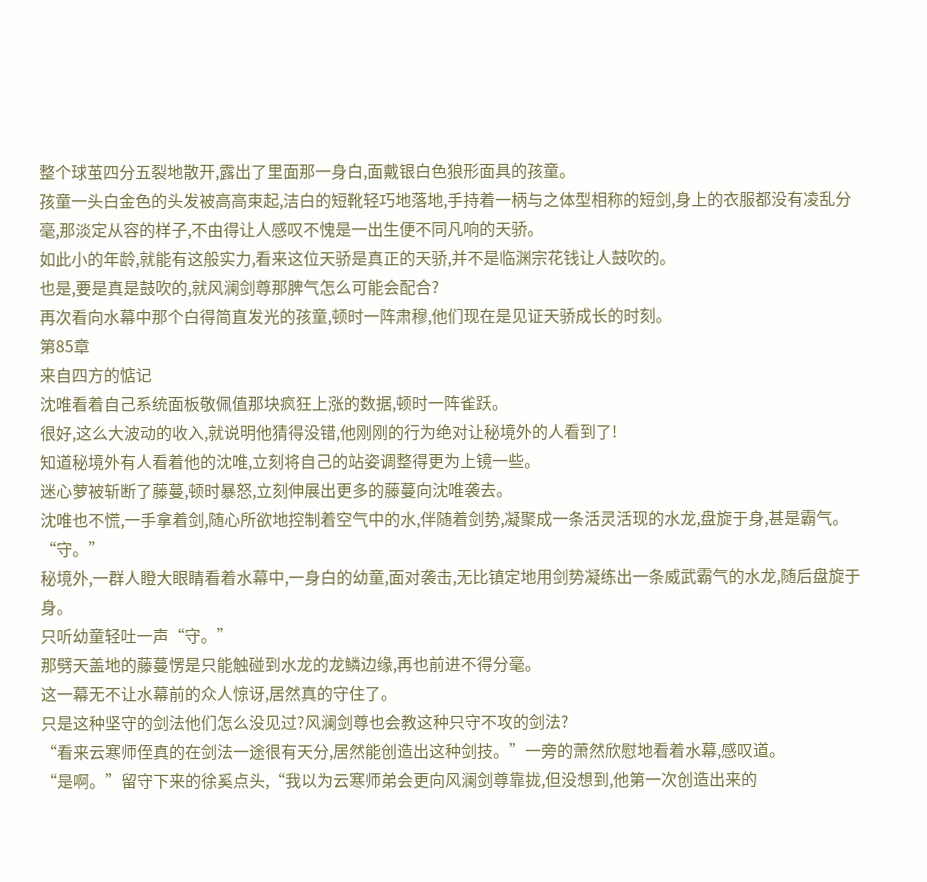整个球茧四分五裂地散开,露出了里面那一身白,面戴银白色狼形面具的孩童。
孩童一头白金色的头发被高高束起,洁白的短靴轻巧地落地,手持着一柄与之体型相称的短剑,身上的衣服都没有凌乱分毫,那淡定从容的样子,不由得让人感叹不愧是一出生便不同凡响的天骄。
如此小的年龄,就能有这般实力,看来这位天骄是真正的天骄,并不是临渊宗花钱让人鼓吹的。
也是,要是真是鼓吹的,就风澜剑尊那脾气怎么可能会配合?
再次看向水幕中那个白得简直发光的孩童,顿时一阵肃穆,他们现在是见证天骄成长的时刻。
第85章
来自四方的惦记
沈唯看着自己系统面板敬佩值那块疯狂上涨的数据,顿时一阵雀跃。
很好,这么大波动的收入,就说明他猜得没错,他刚刚的行为绝对让秘境外的人看到了!
知道秘境外有人看着他的沈唯,立刻将自己的站姿调整得更为上镜一些。
迷心萝被斩断了藤蔓,顿时暴怒,立刻伸展出更多的藤蔓向沈唯袭去。
沈唯也不慌,一手拿着剑,随心所欲地控制着空气中的水,伴随着剑势,凝聚成一条活灵活现的水龙,盘旋于身,甚是霸气。
“守。”
秘境外,一群人瞪大眼睛看着水幕中,一身白的幼童,面对袭击,无比镇定地用剑势凝练出一条威武霸气的水龙,随后盘旋于身。
只听幼童轻吐一声“守。”
那劈天盖地的藤蔓愣是只能触碰到水龙的龙鳞边缘,再也前进不得分毫。
这一幕无不让水幕前的众人惊讶,居然真的守住了。
只是这种坚守的剑法他们怎么没见过?风澜剑尊也会教这种只守不攻的剑法?
“看来云寒师侄真的在剑法一途很有天分,居然能创造出这种剑技。”一旁的萧然欣慰地看着水幕,感叹道。
“是啊。”留守下来的徐奚点头,“我以为云寒师弟会更向风澜剑尊靠拢,但没想到,他第一次创造出来的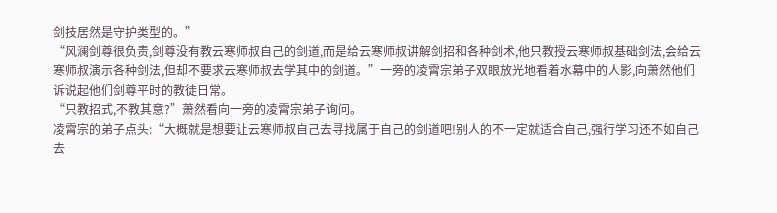剑技居然是守护类型的。”
“风澜剑尊很负责,剑尊没有教云寒师叔自己的剑道,而是给云寒师叔讲解剑招和各种剑术,他只教授云寒师叔基础剑法,会给云寒师叔演示各种剑法,但却不要求云寒师叔去学其中的剑道。”一旁的凌霄宗弟子双眼放光地看着水幕中的人影,向萧然他们诉说起他们剑尊平时的教徒日常。
“只教招式,不教其意?”萧然看向一旁的凌霄宗弟子询问。
凌霄宗的弟子点头:“大概就是想要让云寒师叔自己去寻找属于自己的剑道吧!别人的不一定就适合自己,强行学习还不如自己去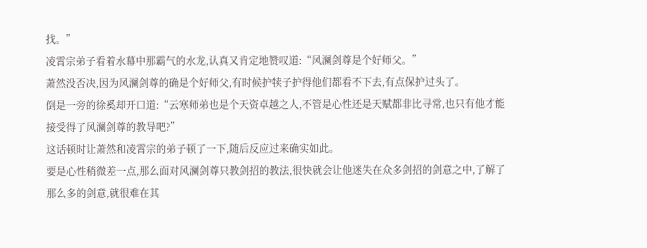找。”
凌霄宗弟子看着水幕中那霸气的水龙,认真又肯定地赞叹道:“风澜剑尊是个好师父。”
萧然没否决,因为风澜剑尊的确是个好师父,有时候护犊子护得他们都看不下去,有点保护过头了。
倒是一旁的徐奚却开口道:“云寒师弟也是个天资卓越之人,不管是心性还是天赋都非比寻常,也只有他才能接受得了风澜剑尊的教导吧?”
这话顿时让萧然和凌霄宗的弟子顿了一下,随后反应过来确实如此。
要是心性稍微差一点,那么面对风澜剑尊只教剑招的教法,很快就会让他迷失在众多剑招的剑意之中,了解了那么多的剑意,就很难在其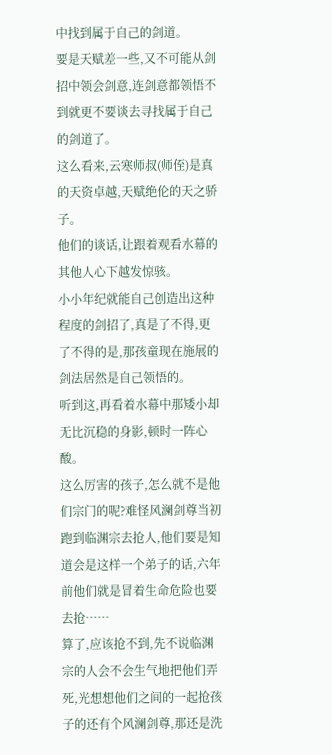中找到属于自己的剑道。
要是天赋差一些,又不可能从剑招中领会剑意,连剑意都领悟不到就更不要谈去寻找属于自己的剑道了。
这么看来,云寒师叔(师侄)是真的天资卓越,天赋绝伦的天之骄子。
他们的谈话,让跟着观看水幕的其他人心下越发惊骇。
小小年纪就能自己创造出这种程度的剑招了,真是了不得,更了不得的是,那孩童现在施展的剑法居然是自己领悟的。
听到这,再看着水幕中那矮小却无比沉稳的身影,顿时一阵心酸。
这么厉害的孩子,怎么就不是他们宗门的呢?难怪风澜剑尊当初跑到临渊宗去抢人,他们要是知道会是这样一个弟子的话,六年前他们就是冒着生命危险也要去抢……
算了,应该抢不到,先不说临渊宗的人会不会生气地把他们弄死,光想想他们之间的一起抢孩子的还有个风澜剑尊,那还是洗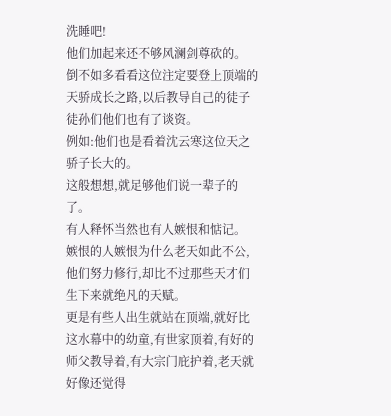洗睡吧!
他们加起来还不够风澜剑尊砍的。
倒不如多看看这位注定要登上顶端的天骄成长之路,以后教导自己的徒子徒孙们他们也有了谈资。
例如:他们也是看着沈云寒这位天之骄子长大的。
这般想想,就足够他们说一辈子的了。
有人释怀当然也有人嫉恨和惦记。
嫉恨的人嫉恨为什么老天如此不公,他们努力修行,却比不过那些天才们生下来就绝凡的天赋。
更是有些人出生就站在顶端,就好比这水幕中的幼童,有世家顶着,有好的师父教导着,有大宗门庇护着,老天就好像还觉得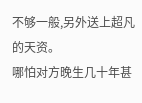不够一般,另外送上超凡的天资。
哪怕对方晚生几十年甚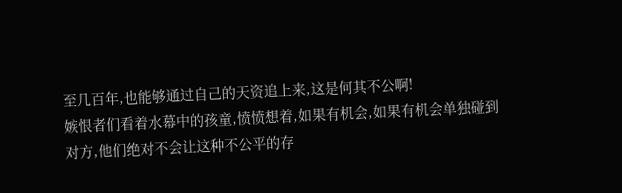至几百年,也能够通过自己的天资追上来,这是何其不公啊!
嫉恨者们看着水幕中的孩童,愤愤想着,如果有机会,如果有机会单独碰到对方,他们绝对不会让这种不公平的存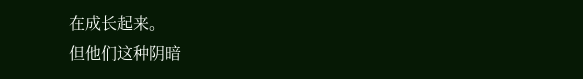在成长起来。
但他们这种阴暗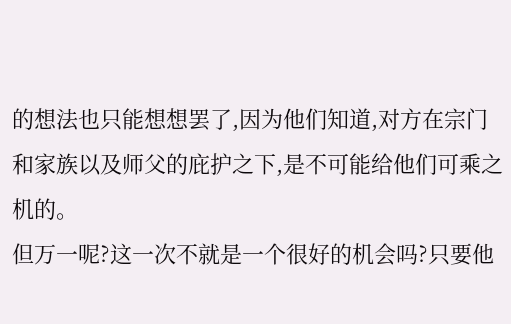的想法也只能想想罢了,因为他们知道,对方在宗门和家族以及师父的庇护之下,是不可能给他们可乘之机的。
但万一呢?这一次不就是一个很好的机会吗?只要他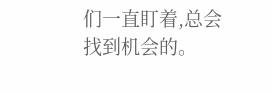们一直盯着,总会找到机会的。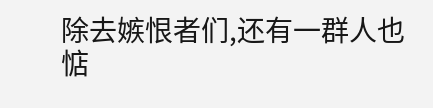除去嫉恨者们,还有一群人也惦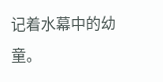记着水幕中的幼童。